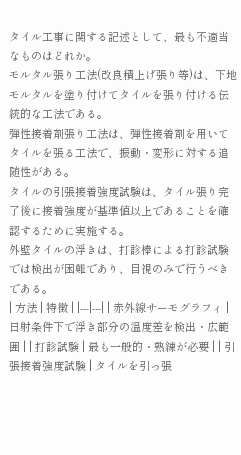タイル工事に関する記述として、最も不適当なものはどれか。
モルタル張り工法(改良積上げ張り等)は、下地モルタルを塗り付けてタイルを張り付ける伝統的な工法である。
弾性接着剤張り工法は、弾性接着剤を用いてタイルを張る工法で、振動・変形に対する追随性がある。
タイルの引張接着強度試験は、タイル張り完了後に接着強度が基準値以上であることを確認するために実施する。
外壁タイルの浮きは、打診棒による打診試験では検出が困難であり、目視のみで行うべきである。
| 方法 | 特徴 | |---|---| | 赤外線サーモグラフィ | 日射条件下で浮き部分の温度差を検出・広範囲 | | 打診試験 | 最も一般的・熟練が必要 | | 引張接着強度試験 | タイルを引っ張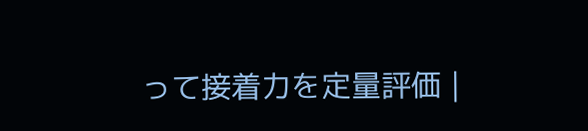って接着力を定量評価 |